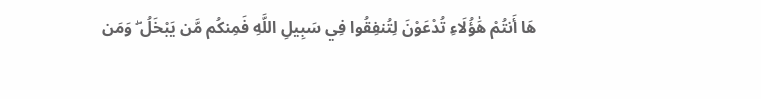هَا أَنتُمْ هَٰؤُلَاءِ تُدْعَوْنَ لِتُنفِقُوا فِي سَبِيلِ اللَّهِ فَمِنكُم مَّن يَبْخَلُ ۖ وَمَن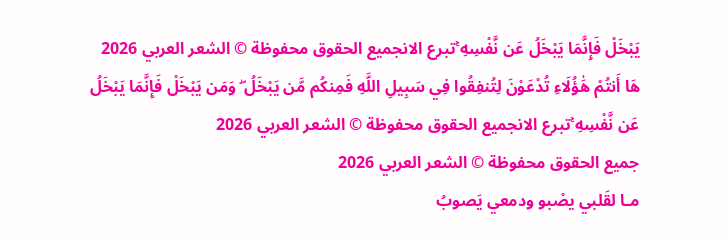يَبْخَلْ فَإِنَّمَا يَبْخَلُ عَن نَّفْسِهِ ۚتبرع الانجميع الحقوق محفوظة © الشعر العربي 2026
هَا أَنتُمْ هَٰؤُلَاءِ تُدْعَوْنَ لِتُنفِقُوا فِي سَبِيلِ اللَّهِ فَمِنكُم مَّن يَبْخَلُ ۖ وَمَن يَبْخَلْ فَإِنَّمَا يَبْخَلُ عَن نَّفْسِهِ ۚتبرع الانجميع الحقوق محفوظة © الشعر العربي 2026
جميع الحقوق محفوظة © الشعر العربي 2026
مـا لقَلبي يصْبو ودمعي يَصوبُ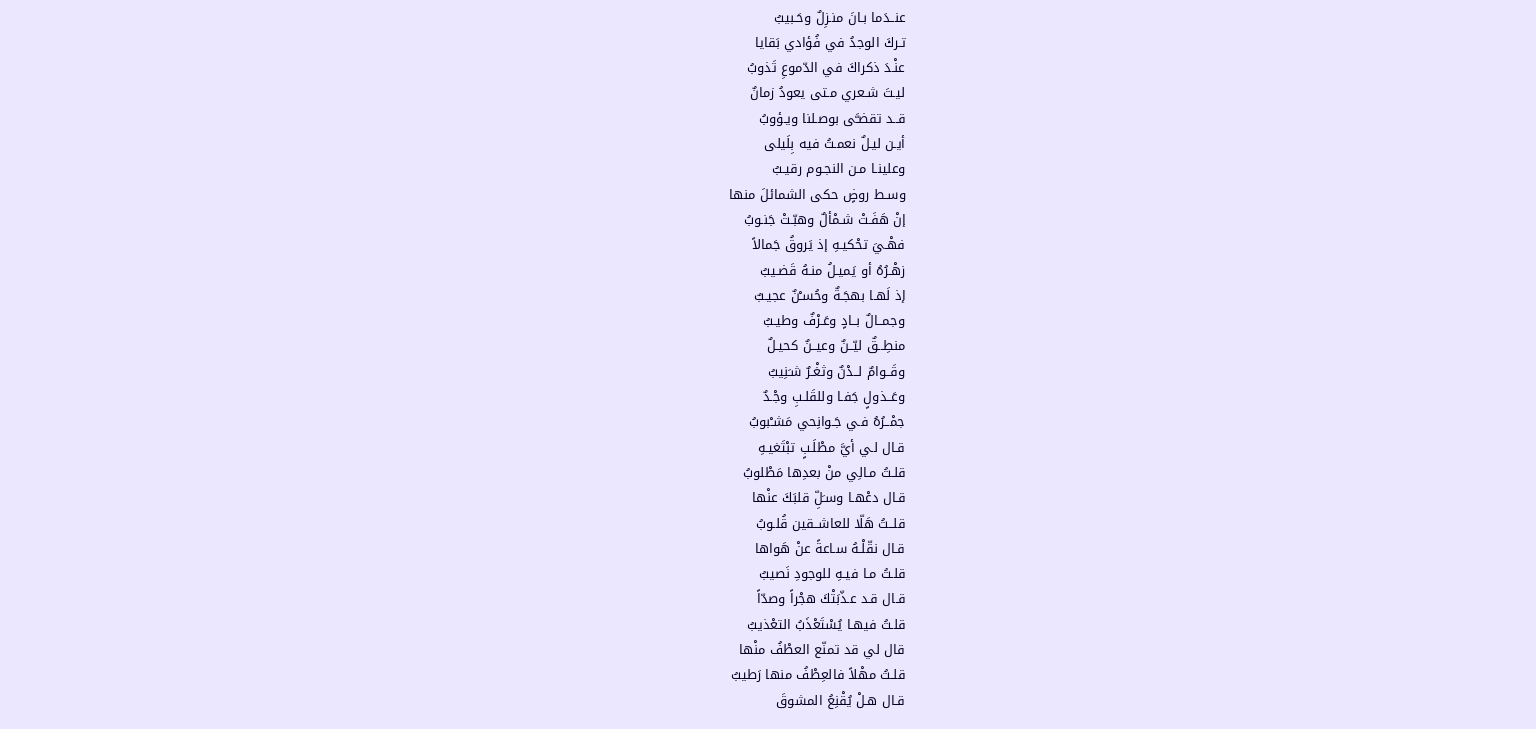عنــدَما بـانَ منـزِلٌ وحَـبيبُ
تـركَ الوجدُ في فُؤادي بَقايا
عنْـدَ ذكراكَ في الدّموعِ تَذوبُ
ليـتَ شـعري مـتى يعودُ زمانٌ
قــد تقضـَّى بوصـلنا ويـؤوبُ
أيـن ليـلٌ نعمـتُ فيه بِلَيلى
وعلينـا مـن النجـوم رقيـبُ
وسـط روضٍ حكى الشمائلَ منها
إنْ هَفَـتْ شـمْألٌ وهبّـتْ جَنـوبُ
فهْـيَ تحْكيـهِ إذ يَروقُ جَمالاً
زهْـرُهُ أو يَميـلُ منـهُ قَضـيبُ
إذ لَهـا بهجَـةٌ وحُسـْنٌ عجيـبٌ
وجمــالٌ بــادٍ وعَـرْفٌ وطيـبُ
منطِــقٌ ليّــنٌ وعيــنٌ كحيـلٌ
وقَــوامٌ لــدْنٌ وثغْـرٌ شـَنِيبُ
وعَــذولٍ جَفـا وللقَلـبِ وجْـدٌ
جمْــرُهُ فـي جَـوانِحي مَشـْبوبُ
قـال لـي أيَّ مطْلَـبٍ تبْتَغيـهِ
قلـتُ مـالِي منْ بعدِها مَطْلوبُ
قـال دعْهـا وسـَلِّ قلبَكَ عنْها
قلــتُ هَلّا للعاشــقين قُلـوبُ
قـال نقّلْـهُ سـاعةً عنْ هَواها
قلـتُ مـا فيـهِ للوجودِ نَصيبُ
قـال قـد عـذّبَتْكَ هجْراً وصدّاً
قلـتُ فيهـا يُسْتَعْذَبُ التعْذيبُ
قال لي قد تمنّع العطْفُ منْها
قلـتُ مهْلاً فالعِطْفُ منها رَطيبُ
قـال هـلْ يُقْنِعُ المشوقَ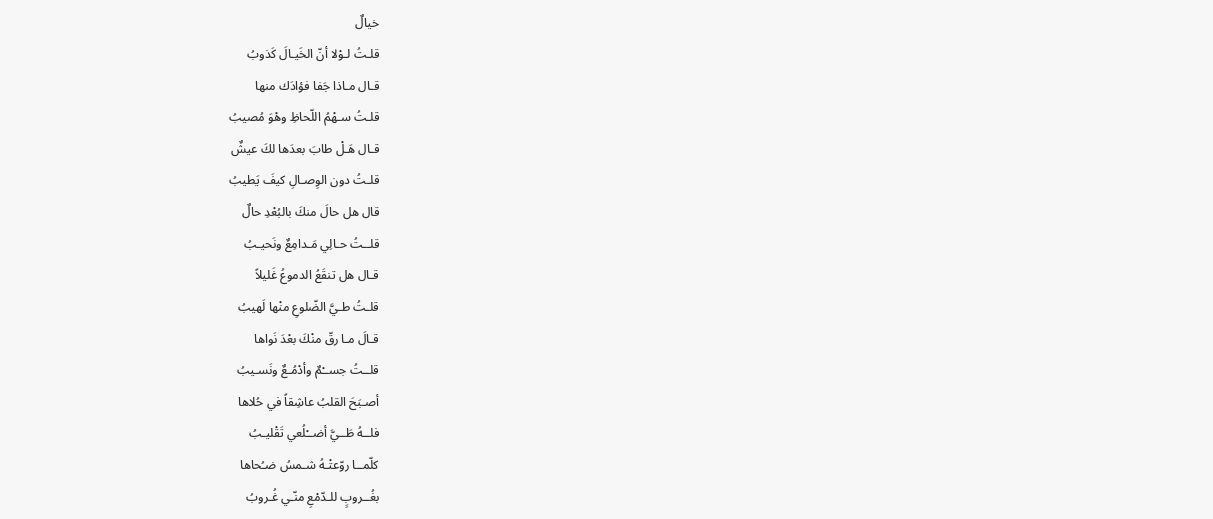خيالٌ
قلـتُ لـوْلا أنّ الخَيـالَ كَذوبُ
قـال مـاذا جَفا فؤادَك منها
قلـتُ سـهْمُ اللّحاظِ وهْوَ مُصيبُ
قـال هَـلْ طابَ بعدَها لكَ عيشٌ
قلـتُ دون الوِصـالِ كيفَ يَطيبُ
قال هل حالَ منكَ بالبُعْدِ حالٌ
قلــتُ حـالِي مَـدامِعٌ ونَحيـبُ
قـال هل تنقَعُ الدموعُ غَليلاً
قلـتُ طـيَّ الضّلوعِ منْها لَهيبُ
قـالَ مـا رقّ منْكَ بعْدَ نَواها
قلــتُ جســْمٌ وأدْمُـعٌ ونَسـيبُ
أصـبَحَ القلبُ عاشِقاً في حُلاها
فلــهُ طَــيَّ أضــْلُعي تَقْليـبُ
كلّمــا روّعتْـهُ شـمسُ ضـُحاها
بغُــروبٍ للـدّمْعِ منّـي غُـروبُ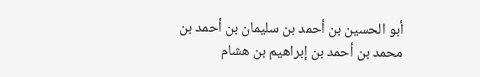أبو الحسين بن أحمد بن سليمان بن أحمد بن محمد بن أحمد بن إبراهيم بن هشام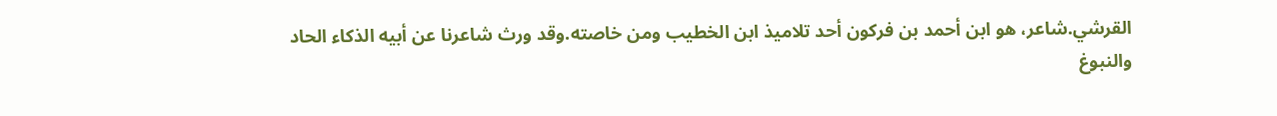القرشي.شاعر، هو ابن أحمد بن فركون أحد تلاميذ ابن الخطيب ومن خاصته.وقد ورث شاعرنا عن أبيه الذكاء الحاد والنبوغ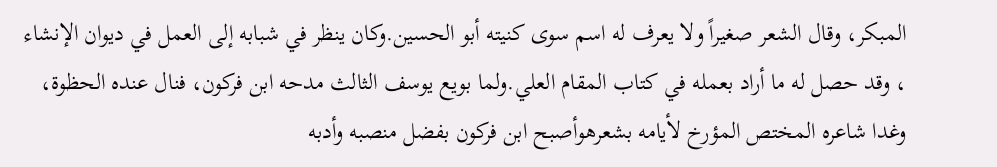المبكر، وقال الشعر صغيراً ولا يعرف له اسم سوى كنيته أبو الحسين.وكان ينظر في شبابه إلى العمل في ديوان الإنشاء ، وقد حصل له ما أراد بعمله في كتاب المقام العلي.ولما بويع يوسف الثالث مدحه ابن فركون، فنال عنده الحظوة، وغدا شاعره المختص المؤرخ لأيامه بشعرهوأصبح ابن فركون بفضل منصبه وأدبه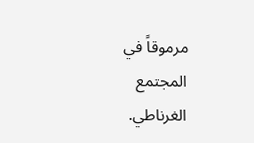مرموقاً في المجتمع الغرناطي.